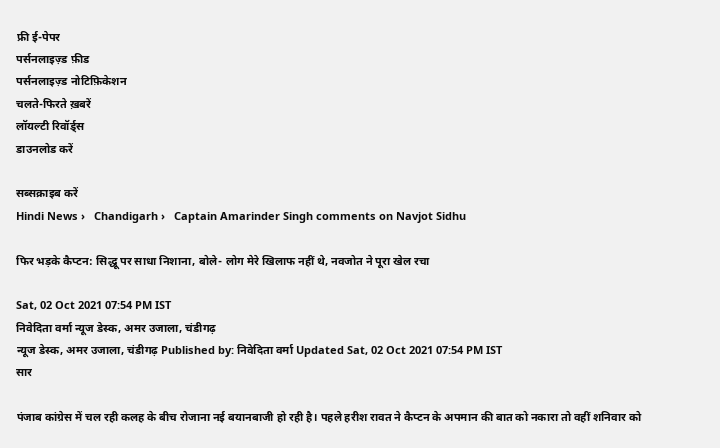फ्री ई-पेपर
पर्सनलाइज़्ड फ़ीड
पर्सनलाइज़्ड नोटिफ़िकेशन
चलते-फिरते ख़बरें
लॉयल्टी रिवॉर्ड्स
डाउनलोड करें

सब्सक्राइब करें
Hindi News ›   Chandigarh ›   Captain Amarinder Singh comments on Navjot Sidhu

फिर भड़के कैप्टन: सिद्धू पर साधा निशाना, बोले- लोग मेरे खिलाफ नहीं थे, नवजोत ने पूरा खेल रचा

Sat, 02 Oct 2021 07:54 PM IST
निवेदिता वर्मा न्यूज डेस्क, अमर उजाला, चंडीगढ़
न्यूज डेस्क, अमर उजाला, चंडीगढ़ Published by: निवेदिता वर्मा Updated Sat, 02 Oct 2021 07:54 PM IST
सार

पंजाब कांग्रेस में चल रही कलह के बीच रोजाना नई बयानबाजी हो रही है। पहले हरीश रावत ने कैप्टन के अपमान की बात को नकारा तो वहीं शनिवार को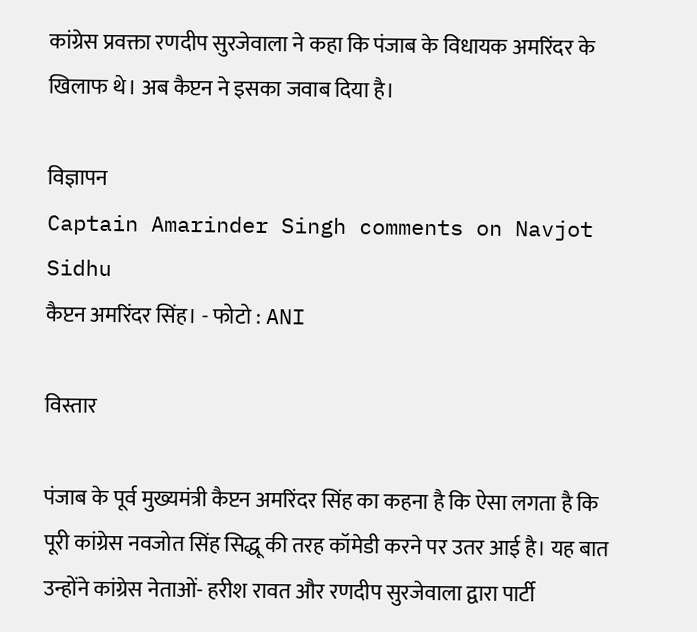कांग्रेस प्रवक्ता रणदीप सुरजेवाला ने कहा कि पंजाब के विधायक अमरिंदर के खिलाफ थे। अब कैप्टन ने इसका जवाब दिया है।

विज्ञापन
Captain Amarinder Singh comments on Navjot Sidhu
कैप्टन अमरिंदर सिंह। - फोटो : ANI

विस्तार

पंजाब के पूर्व मुख्यमंत्री कैप्टन अमरिंदर सिंह का कहना है कि ऐसा लगता है कि पूरी कांग्रेस नवजोत सिंह सिद्धू की तरह कॉमेडी करने पर उतर आई है। यह बात उन्होंने कांग्रेस नेताओं- हरीश रावत और रणदीप सुरजेवाला द्वारा पार्टी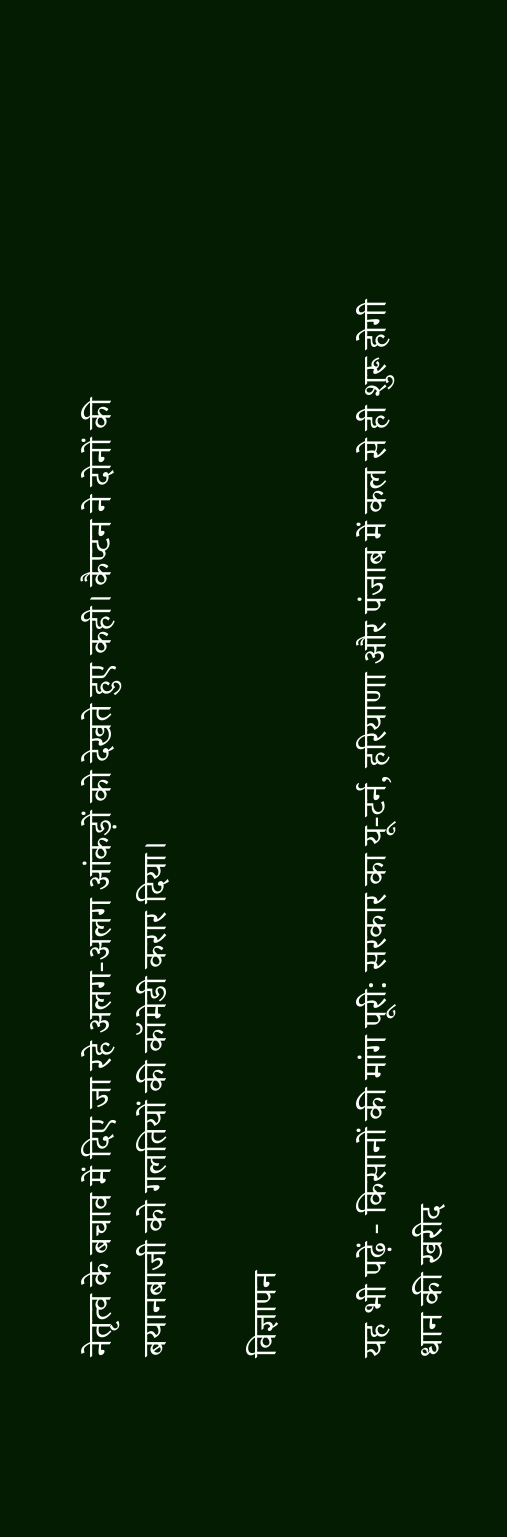नेतृत्व के बचाव में दिए जा रहे अलग-अलग आंकड़ों को देखते हुए कही। कैप्टन ने दोनों की बयानबाजी को गलतियों की कॉमेडी करार दिया।

विज्ञापन

यह भी पढ़ें - किसानों की मांग पूरी: सरकार का यू-टर्न, हरियाणा और पंजाब में कल से ही शुरू होगी धान की खरीद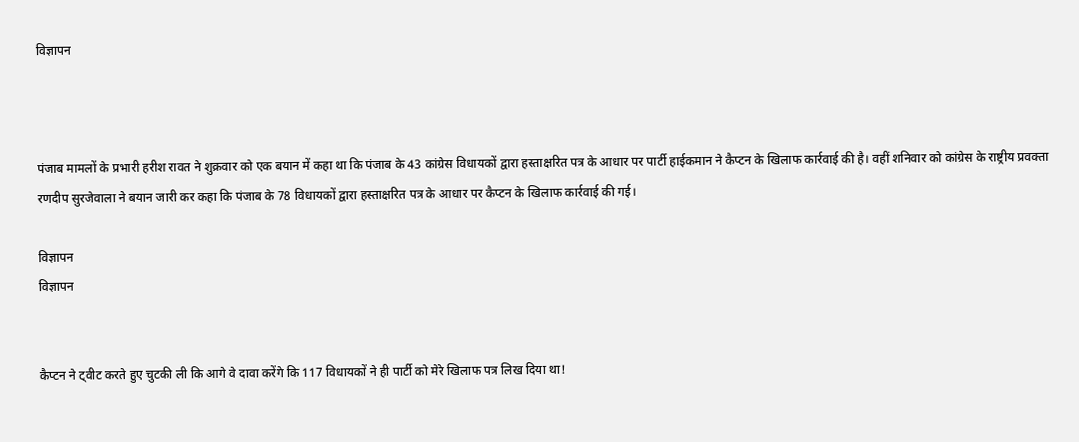विज्ञापन



पंजाब मामलों के प्रभारी हरीश रावत ने शुक्रवार को एक बयान में कहा था कि पंजाब के 43 कांग्रेस विधायकों द्वारा हस्ताक्षरित पत्र के आधार पर पार्टी हाईकमान ने कैप्टन के खिलाफ कार्रवाई की है। वहीं शनिवार को कांग्रेस के राष्ट्रीय प्रवक्ता रणदीप सुरजेवाला ने बयान जारी कर कहा कि पंजाब के 78 विधायकों द्वारा हस्ताक्षरित पत्र के आधार पर कैप्टन के खिलाफ कार्रवाई की गई।

विज्ञापन
विज्ञापन


कैप्टन ने ट्वीट करते हुए चुटकी ली कि आगे वे दावा करेंगे कि 117 विधायकों ने ही पार्टी को मेरे खिलाफ पत्र लिख दिया था!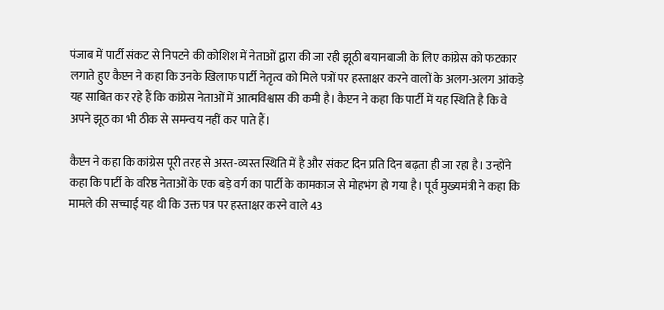पंजाब में पार्टी संकट से निपटने की कोशिश में नेताओं द्वारा की जा रही झूठी बयानबाजी के लिए कांग्रेस को फटकार लगाते हुए कैप्टन ने कहा कि उनके खिलाफ पार्टी नेतृत्व को मिले पत्रों पर हस्ताक्षर करने वालों के अलग-अलग आंकड़े यह साबित कर रहे हैं कि कांग्रेस नेताओं में आत्मविश्वास की कमी है। कैप्टन ने कहा कि पार्टी में यह स्थिति है कि वे अपने झूठ का भी ठीक से समन्वय नहीं कर पाते हैं।

कैप्टन ने कहा कि कांग्रेस पूरी तरह से अस्त-व्यस्त स्थिति में है और संकट दिन प्रति दिन बढ़ता ही जा रहा है। उन्होंने कहा कि पार्टी के वरिष्ठ नेताओं के एक बड़े वर्ग का पार्टी के कामकाज से मोहभंग हो गया है। पूर्व मुख्यमंत्री ने कहा कि मामले की सच्चाई यह थी कि उक्त पत्र पर हस्ताक्षर करने वाले 43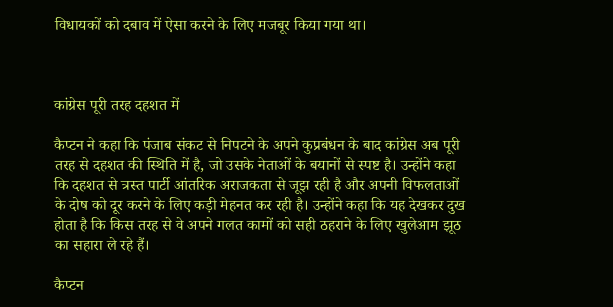विधायकों को दबाव में ऐसा करने के लिए मजबूर किया गया था।



कांग्रेस पूरी तरह दहशत में

कैप्टन ने कहा कि पंजाब संकट से निपटने के अपने कुप्रबंधन के बाद कांग्रेस अब पूरी तरह से दहशत की स्थिति में है, जो उसके नेताओं के बयानों से स्पष्ट है। उन्होंने कहा कि दहशत से त्रस्त पार्टी आंतरिक अराजकता से जूझ रही है और अपनी विफलताओं के दोष को दूर करने के लिए कड़ी मेहनत कर रही है। उन्होंने कहा कि यह देखकर दुख होता है कि किस तरह से वे अपने गलत कामों को सही ठहराने के लिए खुलेआम झूठ का सहारा ले रहे हैं।

कैप्टन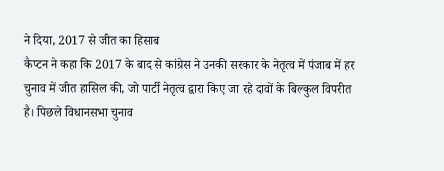ने दिया, 2017 से जीत का हिसाब
कैप्टन ने कहा कि 2017 के बाद से कांग्रेस ने उनकी सरकार के नेतृत्व में पंजाब में हर चुनाव में जीत हासिल की, जो पार्टी नेतृत्व द्वारा किए जा रहे दावों के बिल्कुल विपरीत है। पिछले विधानसभा चुनाव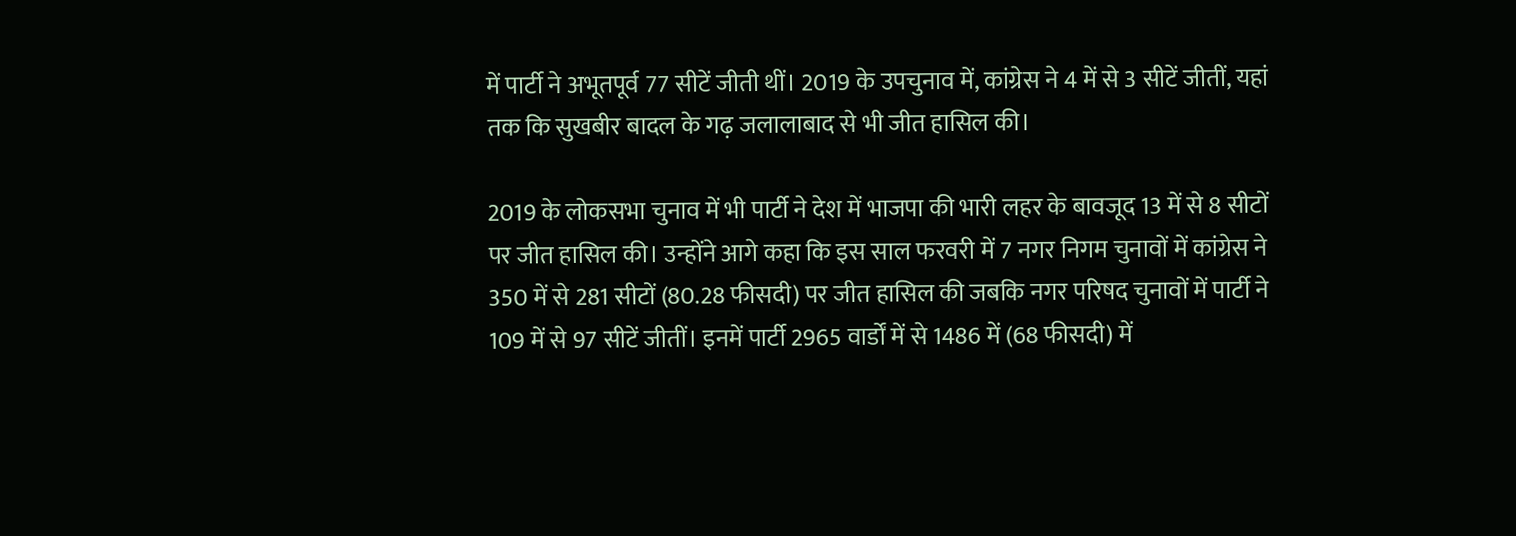में पार्टी ने अभूतपूर्व 77 सीटें जीती थीं। 2019 के उपचुनाव में, कांग्रेस ने 4 में से 3 सीटें जीतीं, यहां तक कि सुखबीर बादल के गढ़ जलालाबाद से भी जीत हासिल की।

2019 के लोकसभा चुनाव में भी पार्टी ने देश में भाजपा की भारी लहर के बावजूद 13 में से 8 सीटों पर जीत हासिल की। उन्होंने आगे कहा कि इस साल फरवरी में 7 नगर निगम चुनावों में कांग्रेस ने 350 में से 281 सीटों (80.28 फीसदी) पर जीत हासिल की जबकि नगर परिषद चुनावों में पार्टी ने 109 में से 97 सीटें जीतीं। इनमें पार्टी 2965 वार्डों में से 1486 में (68 फीसदी) में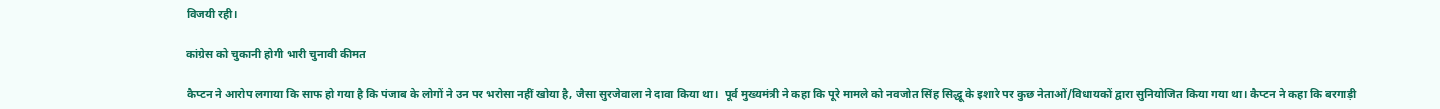विजयी रही।

कांग्रेस को चुकानी होगी भारी चुनावी कीमत

कैप्टन ने आरोप लगाया कि साफ हो गया है कि पंजाब के लोगों ने उन पर भरोसा नहीं खोया है, जैसा सुरजेवाला ने दावा किया था।  पूर्व मुख्यमंत्री ने कहा कि पूरे मामले को नवजोत सिंह सिद्धू के इशारे पर कुछ नेताओं/विधायकों द्वारा सुनियोजित किया गया था। कैप्टन ने कहा कि बरगाड़ी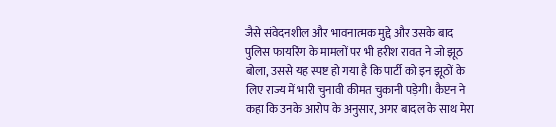जैसे संवेदनशील और भावनात्मक मुद्दे और उसके बाद पुलिस फायरिंग के मामलों पर भी हरीश रावत ने जो झूठ बोला, उससे यह स्पष्ट हो गया है कि पार्टी को इन झूठों के लिए राज्य में भारी चुनावी कीमत चुकानी पड़ेगी। कैप्टन ने कहा कि उनके आरोप के अनुसार, अगर बादल के साथ मेरा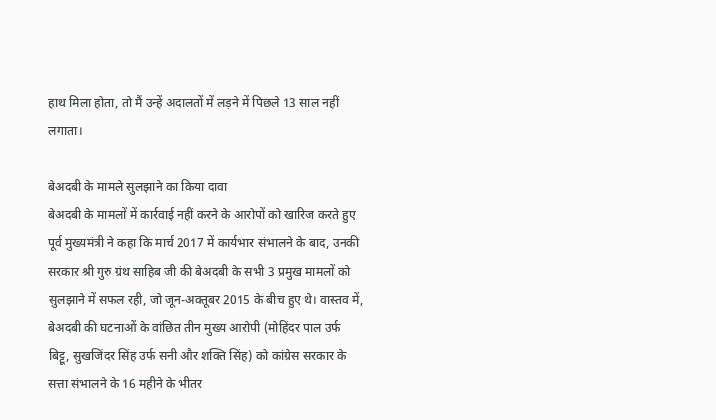हाथ मिला होता, तो मैं उन्हें अदालतों में लड़ने में पिछले 13 साल नहीं लगाता।

बेअदबी के मामले सुलझाने का किया दावा
बेअदबी के मामलों में कार्रवाई नहीं करने के आरोपों को खारिज करते हुए पूर्व मुख्यमंत्री ने कहा कि मार्च 2017 में कार्यभार संभालने के बाद, उनकी सरकार श्री गुरु ग्रंथ साहिब जी की बेअदबी के सभी 3 प्रमुख मामलों को सुलझाने में सफल रही, जो जून-अक्तूबर 2015 के बीच हुए थे। वास्तव में, बेअदबी की घटनाओं के वांछित तीन मुख्य आरोपी (मोहिंदर पाल उर्फ बिट्टू, सुखजिंदर सिंह उर्फ सनी और शक्ति सिंह) को कांग्रेस सरकार के सत्ता संभालने के 16 महीने के भीतर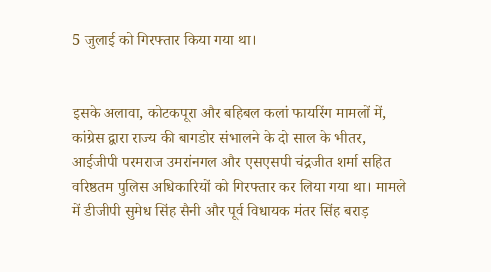5 जुलाई को गिरफ्तार किया गया था।


इसके अलावा, कोटकपूरा और बहिबल कलां फायरिंग मामलों में, कांग्रेस द्वारा राज्य की बागडोर संभालने के दो साल के भीतर, आईजीपी परमराज उमरांनगल और एसएसपी चंद्रजीत शर्मा सहित वरिष्ठतम पुलिस अधिकारियों को गिरफ्तार कर लिया गया था। मामले में डीजीपी सुमेध सिंह सैनी और पूर्व विधायक मंतर सिंह बराड़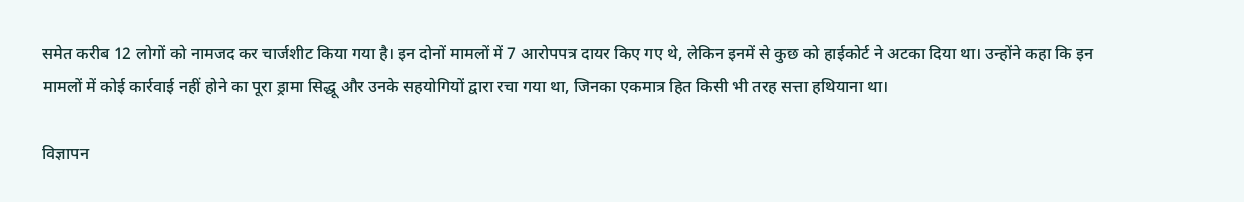समेत करीब 12 लोगों को नामजद कर चार्जशीट किया गया है। इन दोनों मामलों में 7 आरोपपत्र दायर किए गए थे, लेकिन इनमें से कुछ को हाईकोर्ट ने अटका दिया था। उन्होंने कहा कि इन मामलों में कोई कार्रवाई नहीं होने का पूरा ड्रामा सिद्धू और उनके सहयोगियों द्वारा रचा गया था, जिनका एकमात्र हित किसी भी तरह सत्ता हथियाना था।

विज्ञापन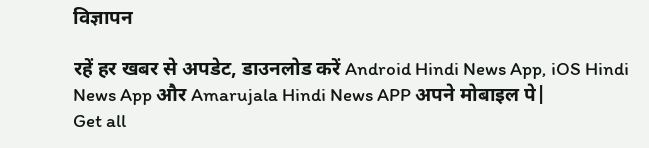विज्ञापन

रहें हर खबर से अपडेट, डाउनलोड करें Android Hindi News App, iOS Hindi News App और Amarujala Hindi News APP अपने मोबाइल पे|
Get all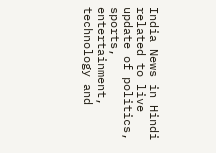India News in Hindi related to live update of politics, sports, entertainment, technology and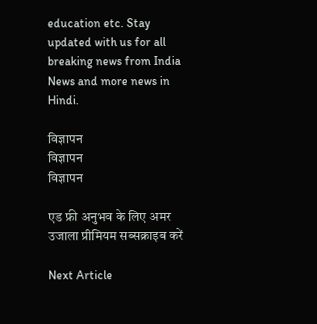education etc. Stay updated with us for all breaking news from India News and more news in Hindi.

विज्ञापन
विज्ञापन
विज्ञापन

एड फ्री अनुभव के लिए अमर उजाला प्रीमियम सब्सक्राइब करें

Next Article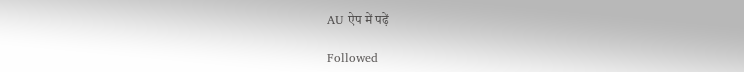AU ऐप में पढ़ें

Followed